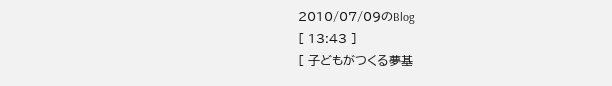2010/07/09のBlog
[ 13:43 ]
[ 子どもがつくる夢基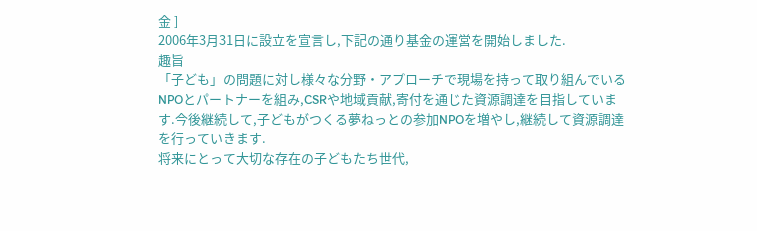金 ]
2006年3月31日に設立を宣言し,下記の通り基金の運営を開始しました.
趣旨
「子ども」の問題に対し様々な分野・アプローチで現場を持って取り組んでいるNPOとパートナーを組み,CSRや地域貢献,寄付を通じた資源調達を目指しています.今後継続して,子どもがつくる夢ねっとの参加NPOを増やし,継続して資源調達を行っていきます.
将来にとって大切な存在の子どもたち世代,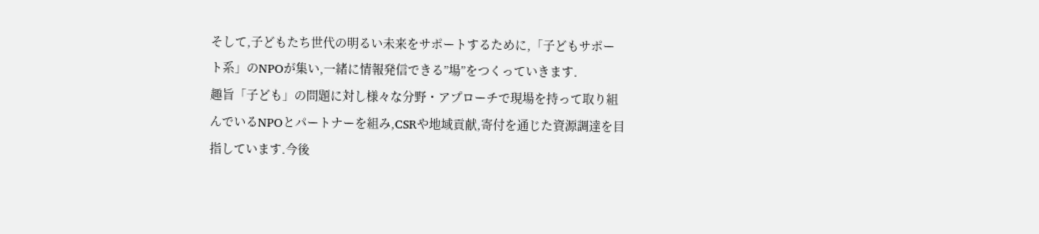そして,子どもたち世代の明るい未来をサポートするために,「子どもサポート系」のNPOが集い,一緒に情報発信できる”場”をつくっていきます.
趣旨「子ども」の問題に対し様々な分野・アプローチで現場を持って取り組んでいるNPOとパートナーを組み,CSRや地域貢献,寄付を通じた資源調達を目指しています.今後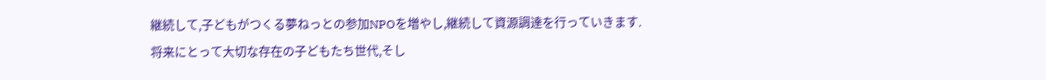継続して,子どもがつくる夢ねっとの参加NPOを増やし,継続して資源調達を行っていきます.
将来にとって大切な存在の子どもたち世代,そし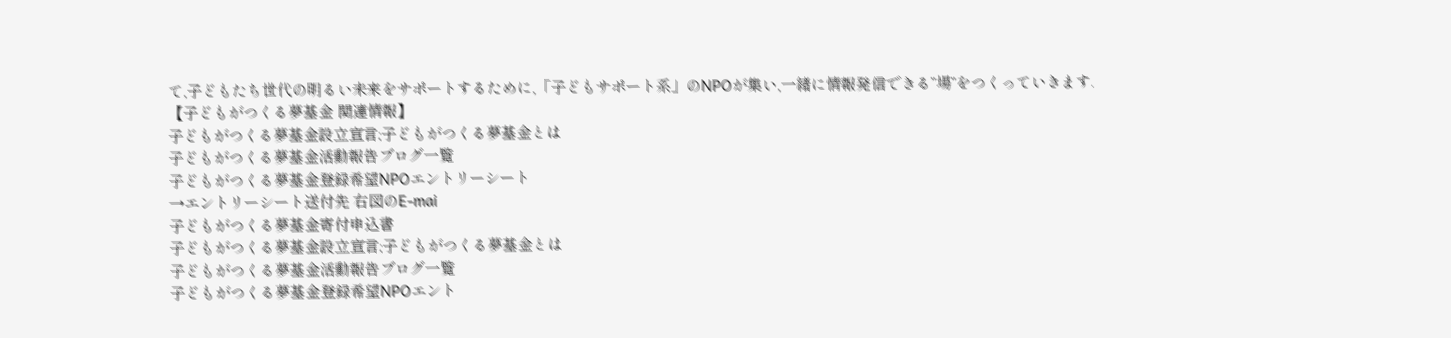て,子どもたち世代の明るい未来をサポートするために,「子どもサポート系」のNPOが集い,一緒に情報発信できる”場”をつくっていきます.
【子どもがつくる夢基金 関連情報】
子どもがつくる夢基金設立宣言;子どもがつくる夢基金とは
子どもがつくる夢基金活動報告ブログ一覧
子どもがつくる夢基金登録希望NPOエントリーシート
→エントリーシート送付先 右図のE-mai
子どもがつくる夢基金寄付申込書
子どもがつくる夢基金設立宣言;子どもがつくる夢基金とは
子どもがつくる夢基金活動報告ブログ一覧
子どもがつくる夢基金登録希望NPOエント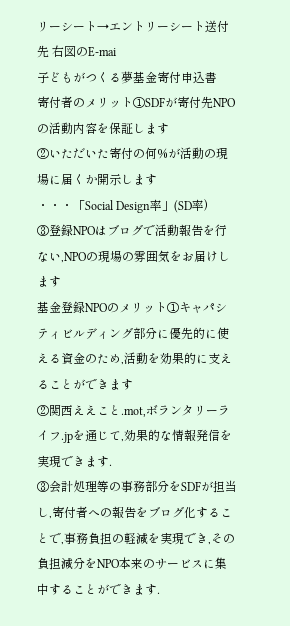リーシート→エントリーシート送付先 右図のE-mai
子どもがつくる夢基金寄付申込書
寄付者のメリット①SDFが寄付先NPOの活動内容を保証します
②いただいた寄付の何%が活動の現場に届くか開示します
・・・「Social Design率」(SD率)
③登録NPOはブログで活動報告を行ない,NPOの現場の雰囲気をお届けします
基金登録NPOのメリット①キャパシティビルディング部分に優先的に使える資金のため,活動を効果的に支えることができます
②関西ええこと.mot,ボランタリーライフ.jpを通じて,効果的な情報発信を実現できます.
③会計処理等の事務部分をSDFが担当し,寄付者への報告をブログ化することで,事務負担の軽減を実現でき,その負担減分をNPO本来のサービスに集中することができます.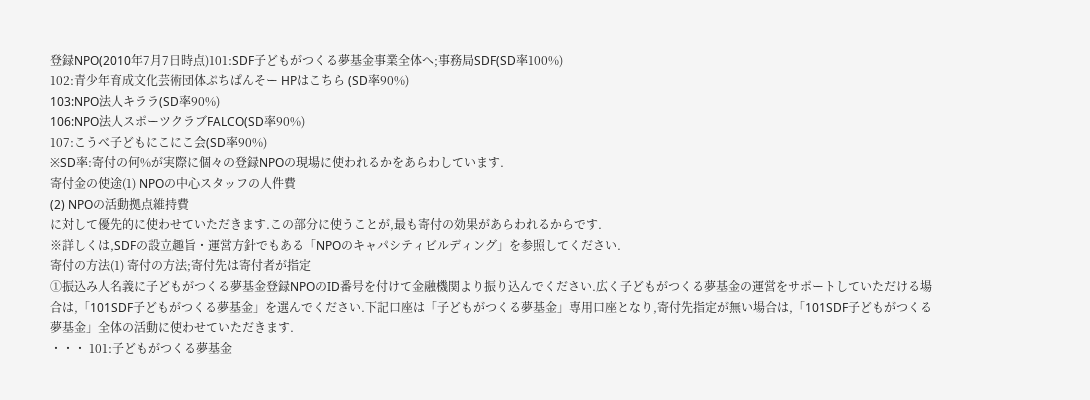登録NPO(2010年7月7日時点)101:SDF子どもがつくる夢基金事業全体へ;事務局SDF(SD率100%)
102:青少年育成文化芸術団体ぷちぱんそー HPはこちら (SD率90%)
103:NPO法人キララ(SD率90%)
106:NPO法人スポーツクラブFALCO(SD率90%)
107:こうべ子どもにこにこ会(SD率90%)
※SD率:寄付の何%が実際に個々の登録NPOの現場に使われるかをあらわしています.
寄付金の使途(1) NPOの中心スタッフの人件費
(2) NPOの活動拠点維持費
に対して優先的に使わせていただきます.この部分に使うことが,最も寄付の効果があらわれるからです.
※詳しくは,SDFの設立趣旨・運営方針でもある「NPOのキャパシティビルディング」を参照してください.
寄付の方法(1) 寄付の方法;寄付先は寄付者が指定
①振込み人名義に子どもがつくる夢基金登録NPOのID番号を付けて金融機関より振り込んでください.広く子どもがつくる夢基金の運営をサポートしていただける場合は,「101SDF子どもがつくる夢基金」を選んでください.下記口座は「子どもがつくる夢基金」専用口座となり,寄付先指定が無い場合は,「101SDF子どもがつくる夢基金」全体の活動に使わせていただきます.
・・・ 101:子どもがつくる夢基金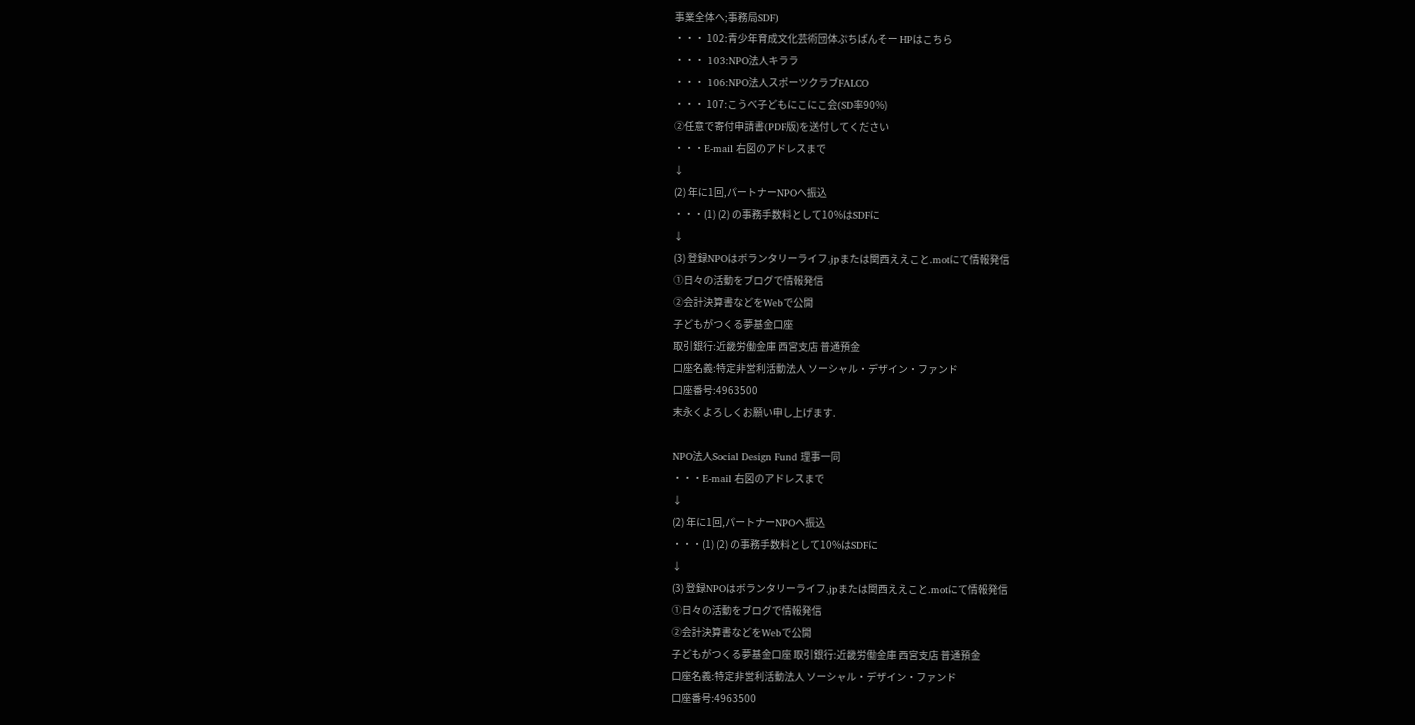事業全体へ;事務局SDF)
・・・ 102:青少年育成文化芸術団体ぷちぱんそー HPはこちら
・・・ 103:NPO法人キララ
・・・ 106:NPO法人スポーツクラブFALCO
・・・ 107:こうべ子どもにこにこ会(SD率90%)
②任意で寄付申請書(PDF版)を送付してください
・・・E-mail 右図のアドレスまで
↓
(2) 年に1回,パートナーNPOへ振込
・・・(1) (2) の事務手数料として10%はSDFに
↓
(3) 登録NPOはボランタリーライフ.jpまたは関西ええこと.motにて情報発信
①日々の活動をブログで情報発信
②会計決算書などをWebで公開
子どもがつくる夢基金口座
取引銀行:近畿労働金庫 西宮支店 普通預金
口座名義:特定非営利活動法人 ソーシャル・デザイン・ファンド
口座番号:4963500
末永くよろしくお願い申し上げます.

NPO法人Social Design Fund 理事一同
・・・E-mail 右図のアドレスまで
↓
(2) 年に1回,パートナーNPOへ振込
・・・(1) (2) の事務手数料として10%はSDFに
↓
(3) 登録NPOはボランタリーライフ.jpまたは関西ええこと.motにて情報発信
①日々の活動をブログで情報発信
②会計決算書などをWebで公開
子どもがつくる夢基金口座 取引銀行:近畿労働金庫 西宮支店 普通預金
口座名義:特定非営利活動法人 ソーシャル・デザイン・ファンド
口座番号:4963500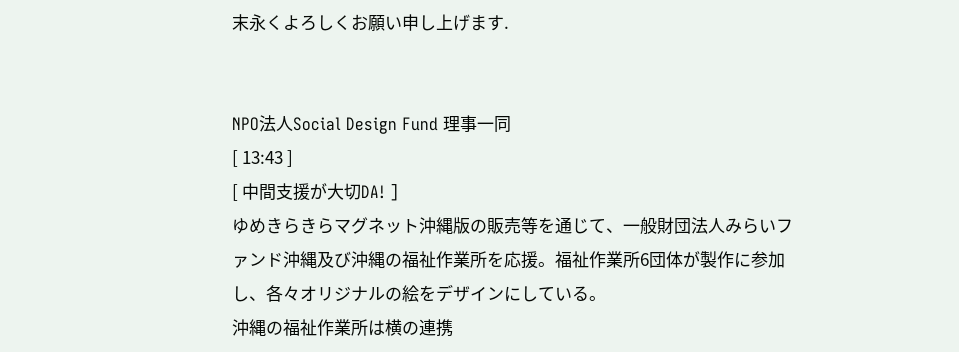末永くよろしくお願い申し上げます.


NPO法人Social Design Fund 理事一同
[ 13:43 ]
[ 中間支援が大切DA! ]
ゆめきらきらマグネット沖縄版の販売等を通じて、一般財団法人みらいファンド沖縄及び沖縄の福祉作業所を応援。福祉作業所6団体が製作に参加し、各々オリジナルの絵をデザインにしている。
沖縄の福祉作業所は横の連携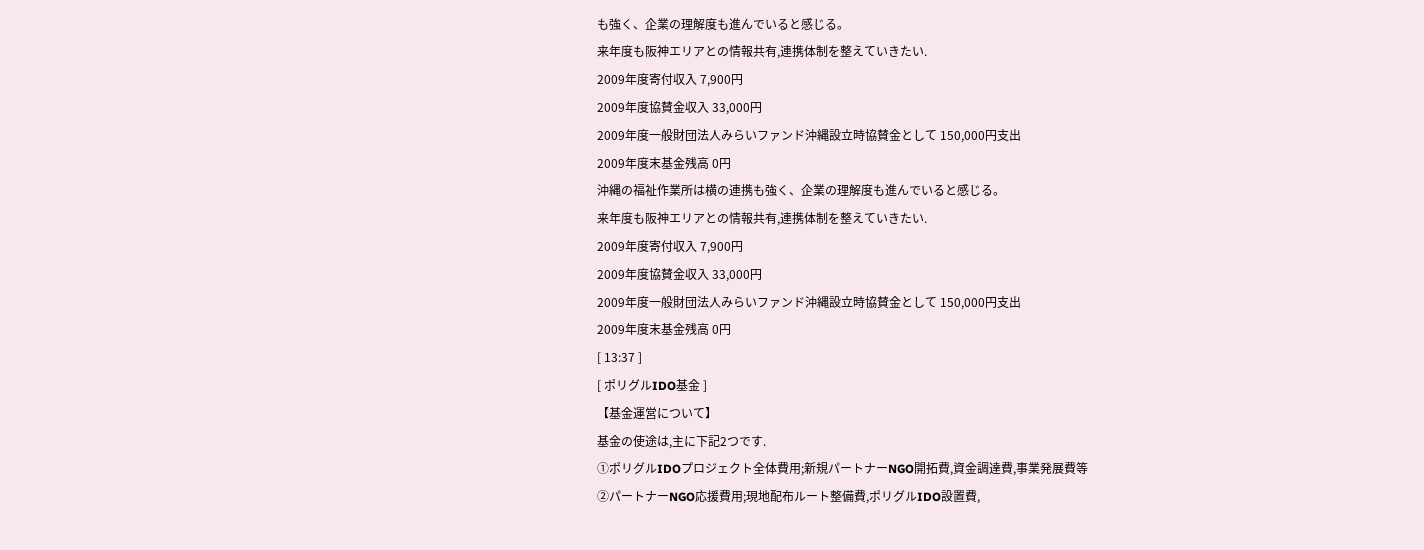も強く、企業の理解度も進んでいると感じる。
来年度も阪神エリアとの情報共有,連携体制を整えていきたい.
2009年度寄付収入 7,900円
2009年度協賛金収入 33,000円
2009年度一般財団法人みらいファンド沖縄設立時協賛金として 150,000円支出
2009年度末基金残高 0円
沖縄の福祉作業所は横の連携も強く、企業の理解度も進んでいると感じる。
来年度も阪神エリアとの情報共有,連携体制を整えていきたい.
2009年度寄付収入 7,900円
2009年度協賛金収入 33,000円
2009年度一般財団法人みらいファンド沖縄設立時協賛金として 150,000円支出
2009年度末基金残高 0円
[ 13:37 ]
[ ポリグルIDO基金 ]
【基金運営について】
基金の使途は,主に下記2つです.
①ポリグルIDOプロジェクト全体費用;新規パートナーNGO開拓費,資金調達費,事業発展費等
②パートナーNGO応援費用;現地配布ルート整備費,ポリグルIDO設置費,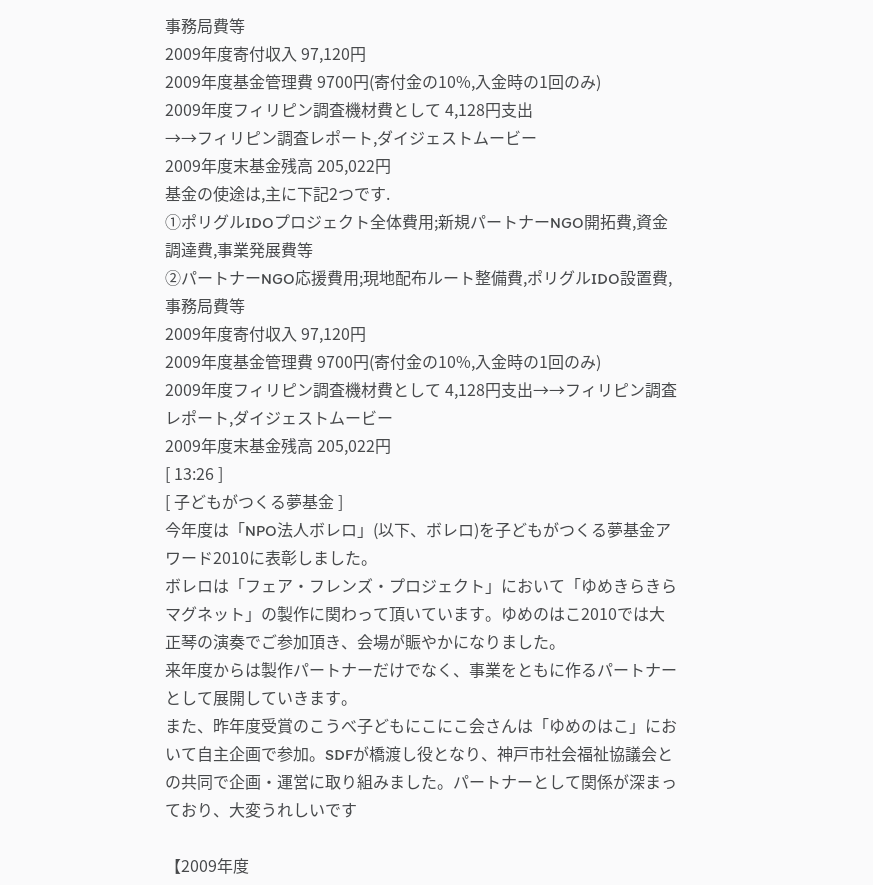事務局費等
2009年度寄付収入 97,120円
2009年度基金管理費 9700円(寄付金の10%,入金時の1回のみ)
2009年度フィリピン調査機材費として 4,128円支出
→→フィリピン調査レポート,ダイジェストムービー
2009年度末基金残高 205,022円
基金の使途は,主に下記2つです.
①ポリグルIDOプロジェクト全体費用;新規パートナーNGO開拓費,資金調達費,事業発展費等
②パートナーNGO応援費用;現地配布ルート整備費,ポリグルIDO設置費,事務局費等
2009年度寄付収入 97,120円
2009年度基金管理費 9700円(寄付金の10%,入金時の1回のみ)
2009年度フィリピン調査機材費として 4,128円支出→→フィリピン調査レポート,ダイジェストムービー
2009年度末基金残高 205,022円
[ 13:26 ]
[ 子どもがつくる夢基金 ]
今年度は「NPO法人ボレロ」(以下、ボレロ)を子どもがつくる夢基金アワード2010に表彰しました。
ボレロは「フェア・フレンズ・プロジェクト」において「ゆめきらきらマグネット」の製作に関わって頂いています。ゆめのはこ2010では大正琴の演奏でご参加頂き、会場が賑やかになりました。
来年度からは製作パートナーだけでなく、事業をともに作るパートナーとして展開していきます。
また、昨年度受賞のこうべ子どもにこにこ会さんは「ゆめのはこ」において自主企画で参加。SDFが橋渡し役となり、神戸市社会福祉協議会との共同で企画・運営に取り組みました。パートナーとして関係が深まっており、大変うれしいです

【2009年度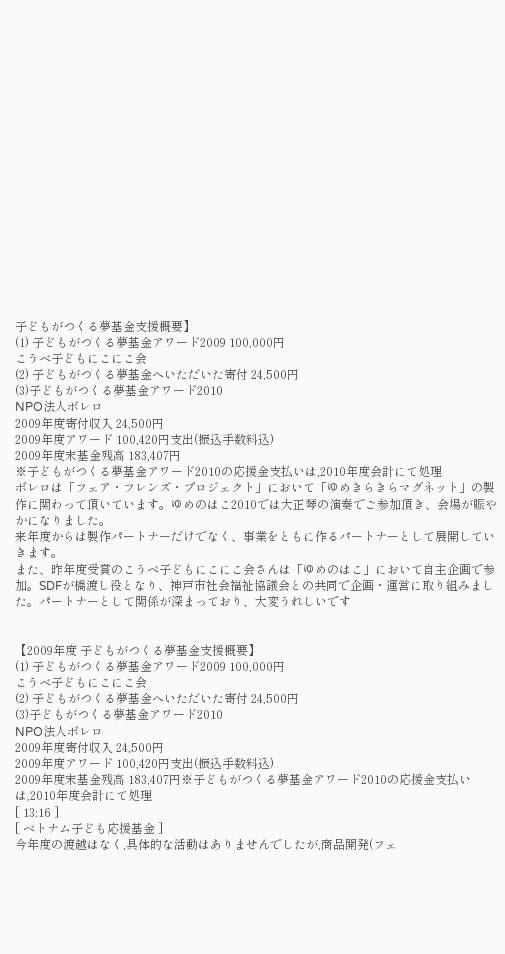子どもがつくる夢基金支援概要】
(1) 子どもがつくる夢基金アワード2009 100,000円
こうべ子どもにこにこ会
(2) 子どもがつくる夢基金へいただいた寄付 24,500円
(3)子どもがつくる夢基金アワード2010
NPO法人ボレロ
2009年度寄付収入 24,500円
2009年度アワード 100,420円支出(振込手数料込)
2009年度末基金残高 183,407円
※子どもがつくる夢基金アワード2010の応援金支払いは,2010年度会計にて処理
ボレロは「フェア・フレンズ・プロジェクト」において「ゆめきらきらマグネット」の製作に関わって頂いています。ゆめのはこ2010では大正琴の演奏でご参加頂き、会場が賑やかになりました。
来年度からは製作パートナーだけでなく、事業をともに作るパートナーとして展開していきます。
また、昨年度受賞のこうべ子どもにこにこ会さんは「ゆめのはこ」において自主企画で参加。SDFが橋渡し役となり、神戸市社会福祉協議会との共同で企画・運営に取り組みました。パートナーとして関係が深まっており、大変うれしいです


【2009年度 子どもがつくる夢基金支援概要】
(1) 子どもがつくる夢基金アワード2009 100,000円
こうべ子どもにこにこ会
(2) 子どもがつくる夢基金へいただいた寄付 24,500円
(3)子どもがつくる夢基金アワード2010
NPO法人ボレロ
2009年度寄付収入 24,500円
2009年度アワード 100,420円支出(振込手数料込)
2009年度末基金残高 183,407円※子どもがつくる夢基金アワード2010の応援金支払いは,2010年度会計にて処理
[ 13:16 ]
[ ベトナム子ども応援基金 ]
今年度の渡越はなく,具体的な活動はありませんでしたが,商品開発(フェ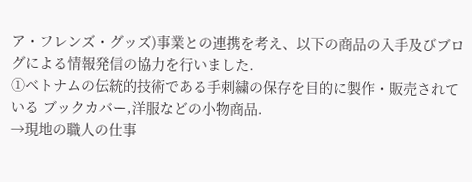ア・フレンズ・グッズ)事業との連携を考え、以下の商品の入手及びブログによる情報発信の協力を行いました.
①ベトナムの伝統的技術である手刺繍の保存を目的に製作・販売されている ブックカバー,洋服などの小物商品.
→現地の職人の仕事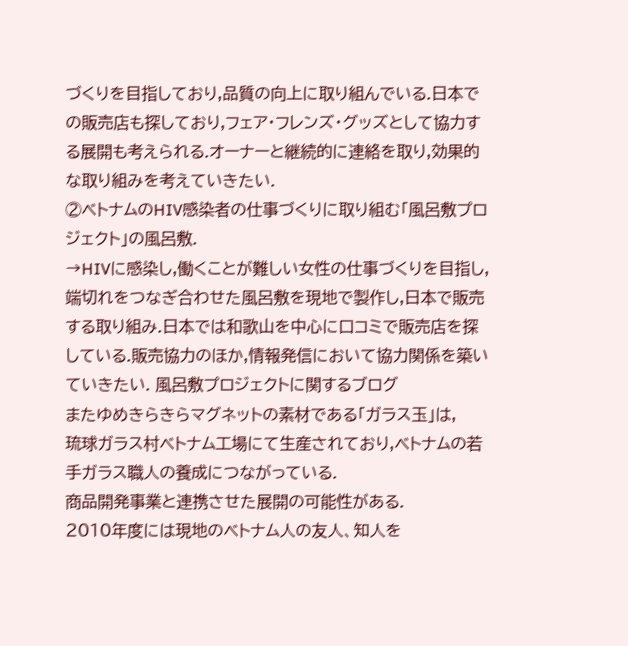づくりを目指しており,品質の向上に取り組んでいる.日本での販売店も探しており,フェア・フレンズ・グッズとして協力する展開も考えられる.オーナーと継続的に連絡を取り,効果的な取り組みを考えていきたい.
②ベトナムのHIV感染者の仕事づくりに取り組む「風呂敷プロジェクト」の風呂敷.
→HIVに感染し,働くことが難しい女性の仕事づくりを目指し,端切れをつなぎ合わせた風呂敷を現地で製作し,日本で販売する取り組み.日本では和歌山を中心に口コミで販売店を探している.販売協力のほか,情報発信において協力関係を築いていきたい. 風呂敷プロジェクトに関するブログ
またゆめきらきらマグネットの素材である「ガラス玉」は,
琉球ガラス村ベトナム工場にて生産されており,ベトナムの若手ガラス職人の養成につながっている.
商品開発事業と連携させた展開の可能性がある.
2010年度には現地のベトナム人の友人、知人を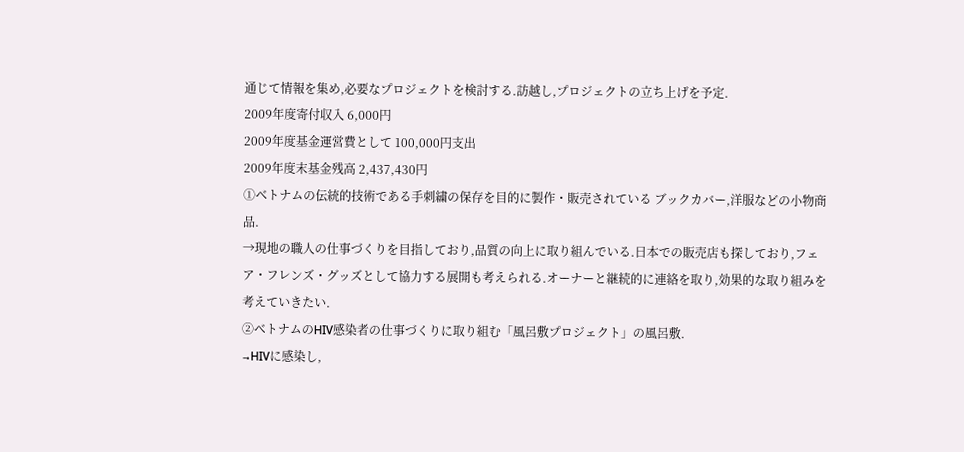通じて情報を集め,必要なプロジェクトを検討する.訪越し,プロジェクトの立ち上げを予定.
2009年度寄付収入 6,000円
2009年度基金運営費として 100,000円支出
2009年度末基金残高 2,437,430円
①ベトナムの伝統的技術である手刺繍の保存を目的に製作・販売されている ブックカバー,洋服などの小物商品.
→現地の職人の仕事づくりを目指しており,品質の向上に取り組んでいる.日本での販売店も探しており,フェア・フレンズ・グッズとして協力する展開も考えられる.オーナーと継続的に連絡を取り,効果的な取り組みを考えていきたい.
②ベトナムのHIV感染者の仕事づくりに取り組む「風呂敷プロジェクト」の風呂敷.
→HIVに感染し,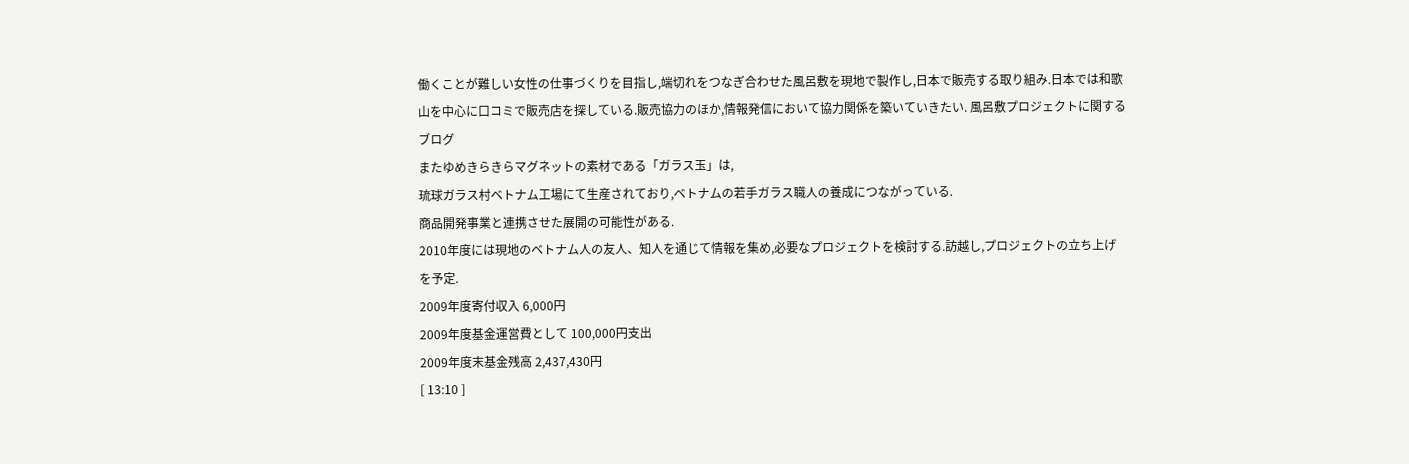働くことが難しい女性の仕事づくりを目指し,端切れをつなぎ合わせた風呂敷を現地で製作し,日本で販売する取り組み.日本では和歌山を中心に口コミで販売店を探している.販売協力のほか,情報発信において協力関係を築いていきたい. 風呂敷プロジェクトに関するブログ
またゆめきらきらマグネットの素材である「ガラス玉」は,
琉球ガラス村ベトナム工場にて生産されており,ベトナムの若手ガラス職人の養成につながっている.
商品開発事業と連携させた展開の可能性がある.
2010年度には現地のベトナム人の友人、知人を通じて情報を集め,必要なプロジェクトを検討する.訪越し,プロジェクトの立ち上げを予定.
2009年度寄付収入 6,000円
2009年度基金運営費として 100,000円支出
2009年度末基金残高 2,437,430円
[ 13:10 ]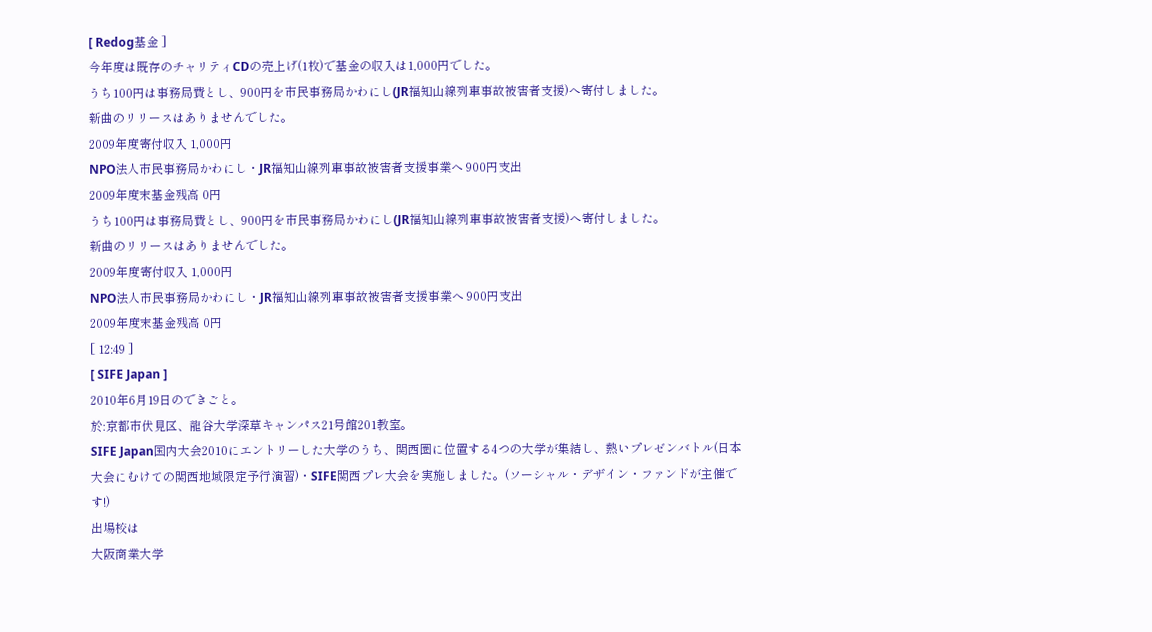[ Redog基金 ]
今年度は既存のチャリティCDの売上げ(1枚)で基金の収入は1,000円でした。
うち100円は事務局費とし、900円を市民事務局かわにし(JR福知山線列車事故被害者支援)へ寄付しました。
新曲のリリースはありませんでした。
2009年度寄付収入 1,000円
NPO法人市民事務局かわにし・JR福知山線列車事故被害者支援事業へ 900円支出
2009年度末基金残高 0円
うち100円は事務局費とし、900円を市民事務局かわにし(JR福知山線列車事故被害者支援)へ寄付しました。
新曲のリリースはありませんでした。
2009年度寄付収入 1,000円
NPO法人市民事務局かわにし・JR福知山線列車事故被害者支援事業へ 900円支出
2009年度末基金残高 0円
[ 12:49 ]
[ SIFE Japan ]
2010年6月19日のできごと。
於:京都市伏見区、龍谷大学深草キャンパス21号館201教室。
SIFE Japan国内大会2010にエントリーした大学のうち、関西圏に位置する4つの大学が集結し、熱いプレゼンバトル(日本大会にむけての関西地域限定予行演習)・SIFE関西プレ大会を実施しました。(ソーシャル・デザイン・ファンドが主催です!)
出場校は
大阪商業大学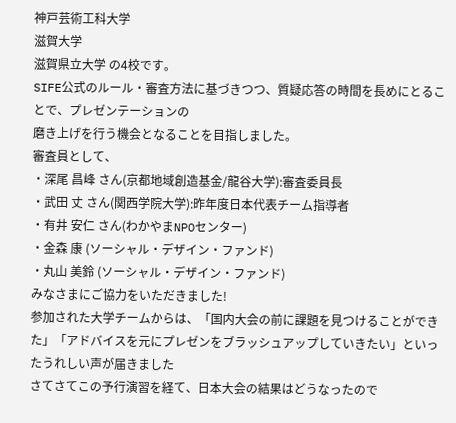神戸芸術工科大学
滋賀大学
滋賀県立大学 の4校です。
SIFE公式のルール・審査方法に基づきつつ、質疑応答の時間を長めにとることで、プレゼンテーションの
磨き上げを行う機会となることを目指しました。
審査員として、
・深尾 昌峰 さん(京都地域創造基金/龍谷大学):審査委員長
・武田 丈 さん(関西学院大学):昨年度日本代表チーム指導者
・有井 安仁 さん(わかやまNPOセンター)
・金森 康 (ソーシャル・デザイン・ファンド)
・丸山 美鈴 (ソーシャル・デザイン・ファンド)
みなさまにご協力をいただきました!
参加された大学チームからは、「国内大会の前に課題を見つけることができた」「アドバイスを元にプレゼンをブラッシュアップしていきたい」といったうれしい声が届きました
さてさてこの予行演習を経て、日本大会の結果はどうなったので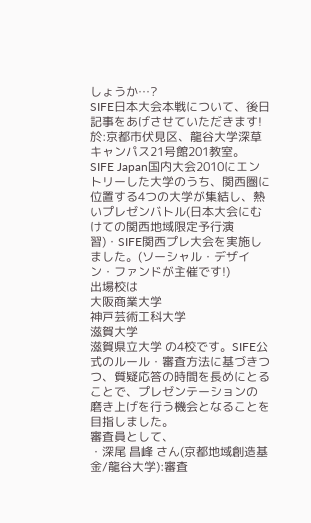しょうか…?
SIFE日本大会本戦について、後日記事をあげさせていただきます!
於:京都市伏見区、龍谷大学深草キャンパス21号館201教室。
SIFE Japan国内大会2010にエントリーした大学のうち、関西圏に位置する4つの大学が集結し、熱いプレゼンバトル(日本大会にむけての関西地域限定予行演習)・SIFE関西プレ大会を実施しました。(ソーシャル・デザイン・ファンドが主催です!)
出場校は
大阪商業大学
神戸芸術工科大学
滋賀大学
滋賀県立大学 の4校です。SIFE公式のルール・審査方法に基づきつつ、質疑応答の時間を長めにとることで、プレゼンテーションの
磨き上げを行う機会となることを目指しました。
審査員として、
・深尾 昌峰 さん(京都地域創造基金/龍谷大学):審査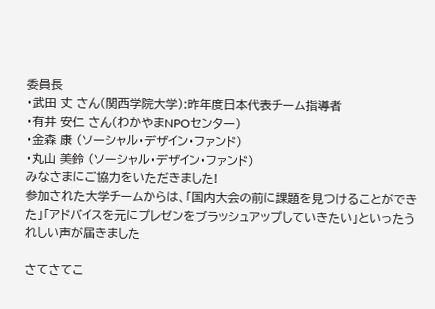委員長
・武田 丈 さん(関西学院大学):昨年度日本代表チーム指導者
・有井 安仁 さん(わかやまNPOセンター)
・金森 康 (ソーシャル・デザイン・ファンド)
・丸山 美鈴 (ソーシャル・デザイン・ファンド)
みなさまにご協力をいただきました!
参加された大学チームからは、「国内大会の前に課題を見つけることができた」「アドバイスを元にプレゼンをブラッシュアップしていきたい」といったうれしい声が届きました

さてさてこ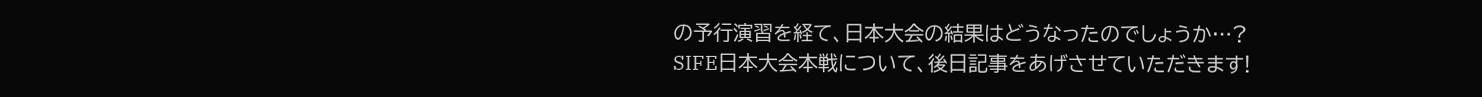の予行演習を経て、日本大会の結果はどうなったのでしょうか…?
SIFE日本大会本戦について、後日記事をあげさせていただきます!